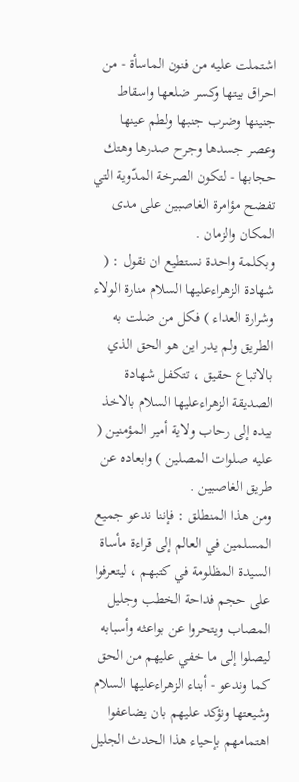اشتملت عليه من فنون الماسأة - من احراق بيتها وكسر ضلعها واسقاط جنينها وضرب جنبها ولطم عينها وعصر جسدها وجرح صدرها وهتك حجابها - لتكون الصرخة المدّوية التي تفضح مؤامرة الغاصبين على مدى المكان والزمان .
وبكلمة واحدة نستطيع ان نقول : ( شهادة الزهراءعليها السلام منارة الولاء وشرارة العداء ) فكل من ضلت به الطريق ولم يدر اين هو الحق الذي بالاتباع حقيق ، تتكفل شهادة الصديقة الزهراءعليها السلام بالاخذ بيده إلى رحاب ولاية أمير المؤمنين ( عليه صلوات المصلين ) وابعاده عن طريق الغاصبين .
ومن هذا المنطلق : فإننا ندعو جميع المسلمين في العالم إلى قراءة مأساة السيدة المظلومة في كتبهم ، ليتعرفوا على حجم فداحة الخطب وجليل المصاب ويتحروا عن بواعثه وأسبابه ليصلوا إلى ما خفي عليهم من الحق كما وندعو - أبناء الزهراءعليها السلام وشيعتها ونؤكد عليهم بان يضاعفوا اهتمامهم بإحياء هذا الحدث الجليل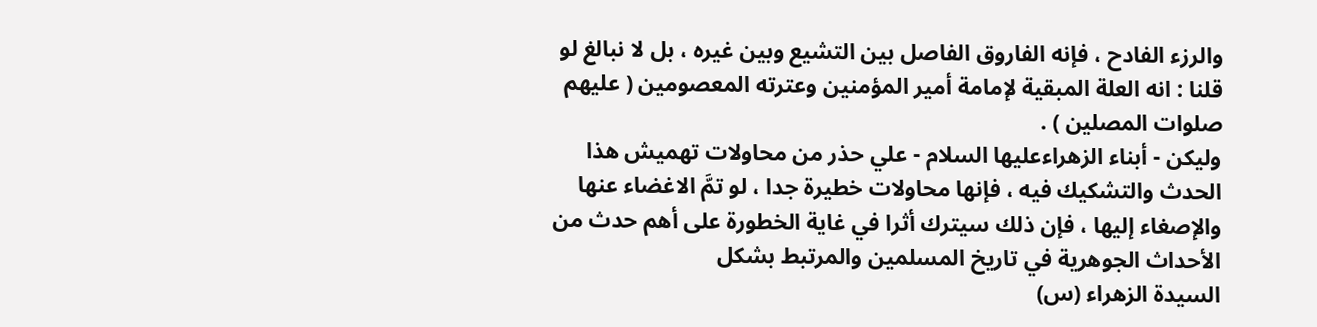والرزء الفادح ، فإنه الفاروق الفاصل بين التشيع وبين غيره ، بل لا نبالغ لو قلنا : انه العلة المبقية لإمامة أمير المؤمنين وعترته المعصومين ( عليهم صلوات المصلين ) .
وليكن - أبناء الزهراءعليها السلام - علي حذر من محاولات تهميش هذا الحدث والتشكيك فيه ، فإنها محاولات خطيرة جدا ، لو تمَّ الاغضاء عنها والإصغاء إليها ، فإن ذلك سيترك أثرا في غاية الخطورة على أهم حدث من الأحداث الجوهرية في تاريخ المسلمين والمرتبط بشكل
السيدة الزهراء (س)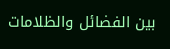بين الفضائل والظلامات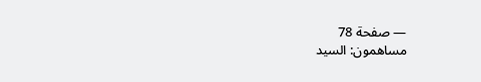— صفحة 78
مساهمون: السيد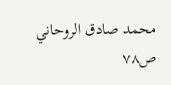محمد صادق الروحاني
ص٧٨